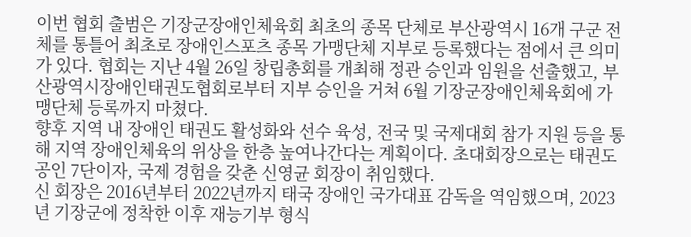이번 협회 출범은 기장군장애인체육회 최초의 종목 단체로 부산광역시 16개 구군 전체를 통틀어 최초로 장애인스포츠 종목 가맹단체 지부로 등록했다는 점에서 큰 의미가 있다. 협회는 지난 4월 26일 창립총회를 개최해 정관 승인과 임원을 선출했고, 부산광역시장애인태권도협회로부터 지부 승인을 거쳐 6월 기장군장애인체육회에 가맹단체 등록까지 마쳤다.
향후 지역 내 장애인 태권도 활성화와 선수 육성, 전국 및 국제대회 참가 지원 등을 통해 지역 장애인체육의 위상을 한층 높여나간다는 계획이다. 초대회장으로는 태권도 공인 7단이자, 국제 경험을 갖춘 신영균 회장이 취임했다.
신 회장은 2016년부터 2022년까지 태국 장애인 국가대표 감독을 역임했으며, 2023년 기장군에 정착한 이후 재능기부 형식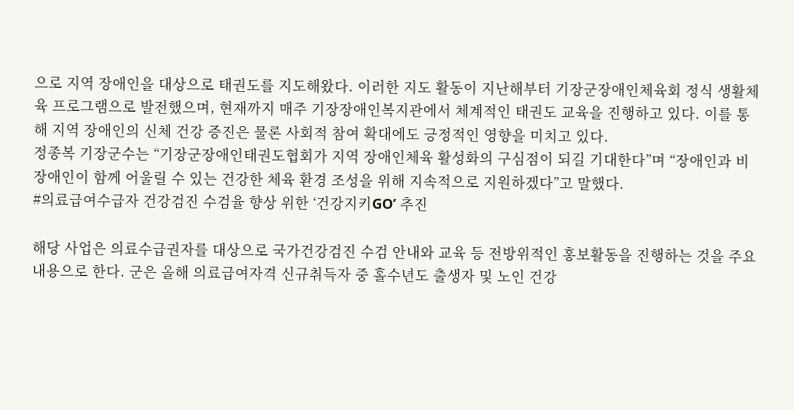으로 지역 장애인을 대상으로 태권도를 지도해왔다. 이러한 지도 활동이 지난해부터 기장군장애인체육회 정식 생활체육 프로그램으로 발전했으며, 현재까지 매주 기장장애인복지관에서 체계적인 태권도 교육을 진행하고 있다. 이를 통해 지역 장애인의 신체 건강 증진은 물론 사회적 참여 확대에도 긍정적인 영향을 미치고 있다.
정종복 기장군수는 “기장군장애인태권도협회가 지역 장애인체육 활성화의 구심점이 되길 기대한다”며 “장애인과 비장애인이 함께 어울릴 수 있는 건강한 체육 환경 조성을 위해 지속적으로 지원하겠다”고 말했다.
#의료급여수급자 건강검진 수검율 향상 위한 ‘건강지키GO’ 추진

해당 사업은 의료수급권자를 대상으로 국가건강검진 수검 안내와 교육 등 전방위적인 홍보활동을 진행하는 것을 주요 내용으로 한다. 군은 올해 의료급여자격 신규취득자 중 홀수년도 출생자 및 노인 건강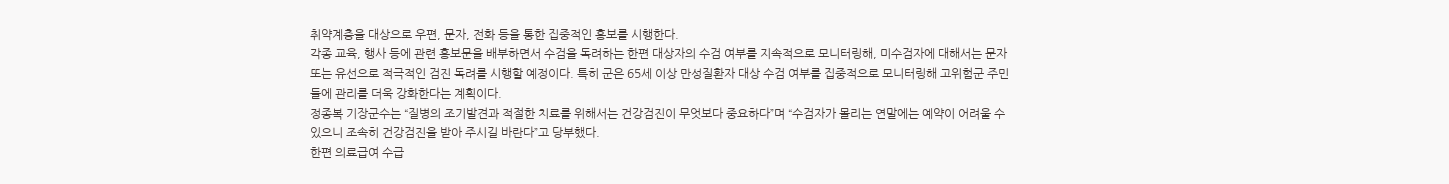취약계층을 대상으로 우편, 문자, 전화 등을 통한 집중적인 홍보를 시행한다.
각종 교육, 행사 등에 관련 홍보문을 배부하면서 수검을 독려하는 한편 대상자의 수검 여부를 지속적으로 모니터링해, 미수검자에 대해서는 문자 또는 유선으로 적극적인 검진 독려를 시행할 예정이다. 특히 군은 65세 이상 만성질환자 대상 수검 여부를 집중적으로 모니터링해 고위험군 주민들에 관리를 더욱 강화한다는 계획이다.
정종복 기장군수는 “질병의 조기발견과 적절한 치료를 위해서는 건강검진이 무엇보다 중요하다”며 “수검자가 몰리는 연말에는 예약이 어려울 수 있으니 조속히 건강검진을 받아 주시길 바란다”고 당부했다.
한편 의료급여 수급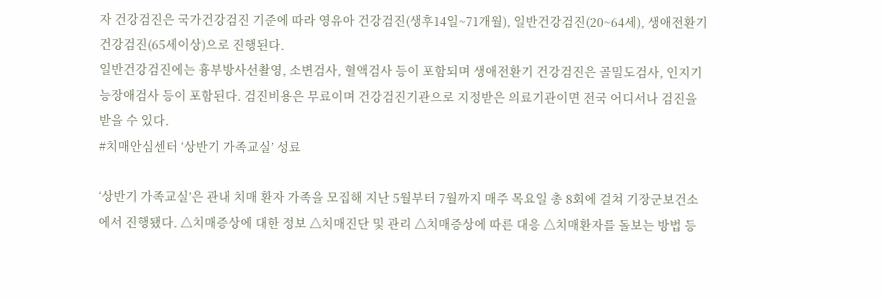자 건강검진은 국가건강검진 기준에 따라 영유아 건강검진(생후14일~71개월), 일반건강검진(20~64세), 생애전환기 건강검진(65세이상)으로 진행된다.
일반건강검진에는 흉부방사선촬영, 소변검사, 혈액검사 등이 포함되며 생애전환기 건강검진은 골밀도검사, 인지기능장애검사 등이 포함된다. 검진비용은 무료이며 건강검진기관으로 지정받은 의료기관이면 전국 어디서나 검진을 받을 수 있다.
#치매안심센터 ‘상반기 가족교실’ 성료

‘상반기 가족교실’은 관내 치매 환자 가족을 모집해 지난 5월부터 7월까지 매주 목요일 총 8회에 걸쳐 기장군보건소에서 진행됐다. △치매증상에 대한 정보 △치매진단 및 관리 △치매증상에 따른 대응 △치매환자를 돌보는 방법 등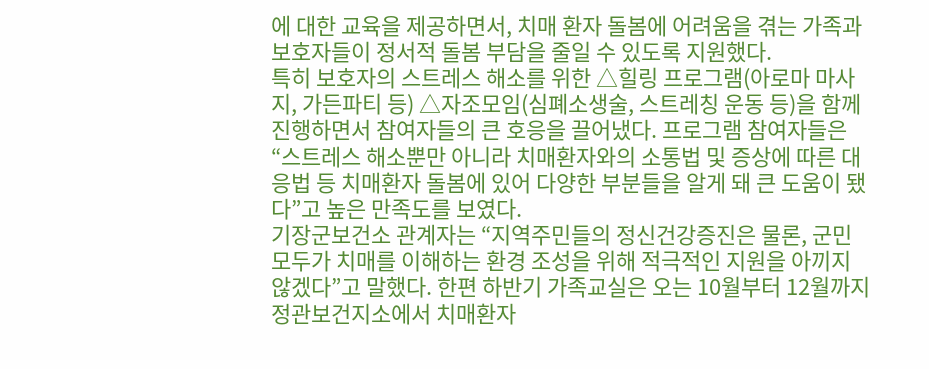에 대한 교육을 제공하면서, 치매 환자 돌봄에 어려움을 겪는 가족과 보호자들이 정서적 돌봄 부담을 줄일 수 있도록 지원했다.
특히 보호자의 스트레스 해소를 위한 △힐링 프로그램(아로마 마사지, 가든파티 등) △자조모임(심폐소생술, 스트레칭 운동 등)을 함께 진행하면서 참여자들의 큰 호응을 끌어냈다. 프로그램 참여자들은 “스트레스 해소뿐만 아니라 치매환자와의 소통법 및 증상에 따른 대응법 등 치매환자 돌봄에 있어 다양한 부분들을 알게 돼 큰 도움이 됐다”고 높은 만족도를 보였다.
기장군보건소 관계자는 “지역주민들의 정신건강증진은 물론, 군민 모두가 치매를 이해하는 환경 조성을 위해 적극적인 지원을 아끼지 않겠다”고 말했다. 한편 하반기 가족교실은 오는 10월부터 12월까지 정관보건지소에서 치매환자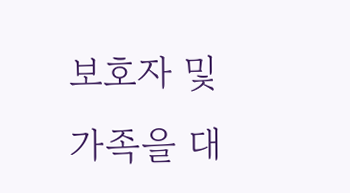보호자 및 가족을 대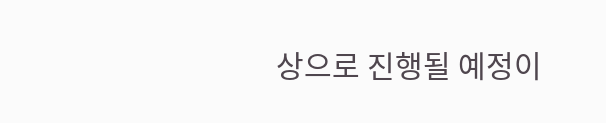상으로 진행될 예정이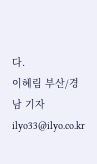다.
이혜림 부산/경남 기자 ilyo33@ilyo.co.kr